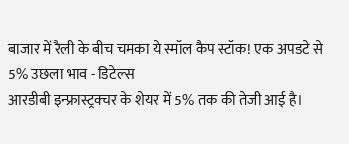बाजार में रैली के बीच चमका ये स्मॉल कैप स्टॉक! एक अपडटे से 5% उछला भाव - डिटेल्स
आरडीबी इन्फ्रास्ट्रक्चर के शेयर में 5% तक की तेजी आई है।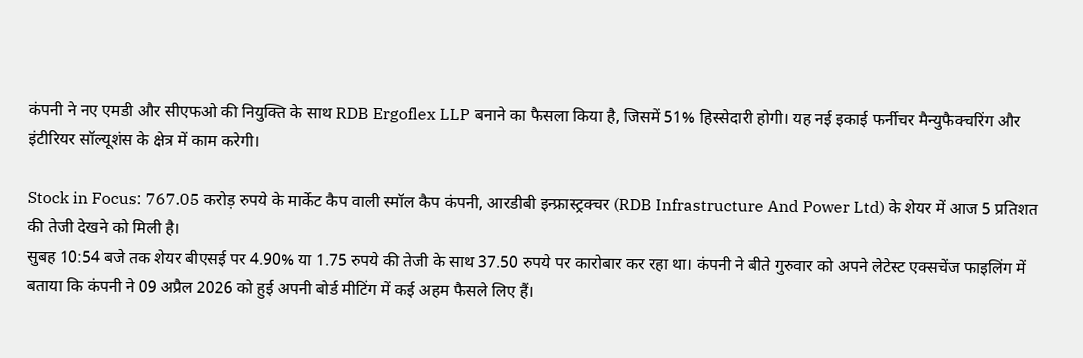कंपनी ने नए एमडी और सीएफओ की नियुक्ति के साथ RDB Ergoflex LLP बनाने का फैसला किया है, जिसमें 51% हिस्सेदारी होगी। यह नई इकाई फर्नीचर मैन्युफैक्चरिंग और इंटीरियर सॉल्यूशंस के क्षेत्र में काम करेगी।

Stock in Focus: 767.05 करोड़ रुपये के मार्केट कैप वाली स्मॉल कैप कंपनी, आरडीबी इन्फ्रास्ट्रक्चर (RDB Infrastructure And Power Ltd) के शेयर में आज 5 प्रतिशत की तेजी देखने को मिली है।
सुबह 10:54 बजे तक शेयर बीएसई पर 4.90% या 1.75 रुपये की तेजी के साथ 37.50 रुपये पर कारोबार कर रहा था। कंपनी ने बीते गुरुवार को अपने लेटेस्ट एक्सचेंज फाइलिंग में बताया कि कंपनी ने 09 अप्रैल 2026 को हुई अपनी बोर्ड मीटिंग में कई अहम फैसले लिए हैं।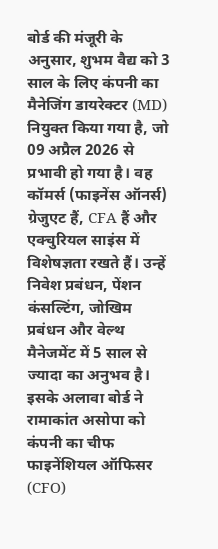बोर्ड की मंजूरी के अनुसार, शुभम वैद्य को 3 साल के लिए कंपनी का मैनेजिंग डायरेक्टर (MD) नियुक्त किया गया है, जो 09 अप्रैल 2026 से प्रभावी हो गया है। वह कॉमर्स (फाइनेंस ऑनर्स) ग्रेजुएट हैं, CFA हैं और एक्चुरियल साइंस में विशेषज्ञता रखते हैं। उन्हें निवेश प्रबंधन, पेंशन कंसल्टिंग, जोखिम प्रबंधन और वेल्थ मैनेजमेंट में 5 साल से ज्यादा का अनुभव है।
इसके अलावा बोर्ड ने रामाकांत असोपा को कंपनी का चीफ फाइनेंशियल ऑफिसर (CFO)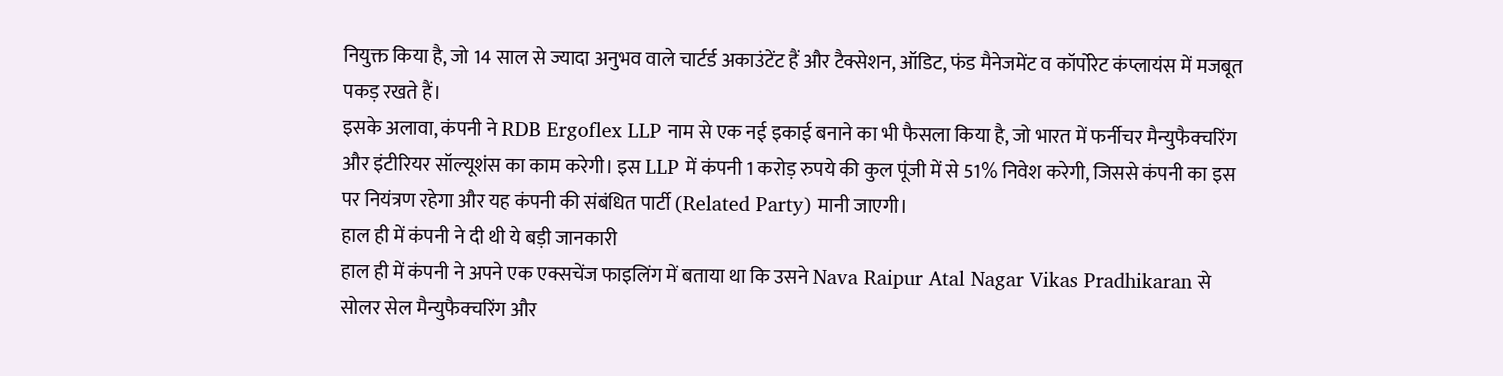नियुक्त किया है, जो 14 साल से ज्यादा अनुभव वाले चार्टर्ड अकाउंटेंट हैं और टैक्सेशन, ऑडिट, फंड मैनेजमेंट व कॉर्पोरेट कंप्लायंस में मजबूत पकड़ रखते हैं।
इसके अलावा, कंपनी ने RDB Ergoflex LLP नाम से एक नई इकाई बनाने का भी फैसला किया है, जो भारत में फर्नीचर मैन्युफैक्चरिंग और इंटीरियर सॉल्यूशंस का काम करेगी। इस LLP में कंपनी 1 करोड़ रुपये की कुल पूंजी में से 51% निवेश करेगी, जिससे कंपनी का इस पर नियंत्रण रहेगा और यह कंपनी की संबंधित पार्टी (Related Party) मानी जाएगी।
हाल ही में कंपनी ने दी थी ये बड़ी जानकारी
हाल ही में कंपनी ने अपने एक एक्सचेंज फाइलिंग में बताया था कि उसने Nava Raipur Atal Nagar Vikas Pradhikaran से सोलर सेल मैन्युफैक्चरिंग और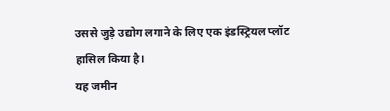उससे जुड़े उद्योग लगाने के लिए एक इंडस्ट्रियल प्लॉट हासिल किया है।
यह जमीन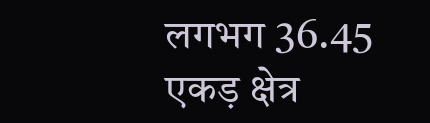लगभग 36.45 एकड़ क्षेत्र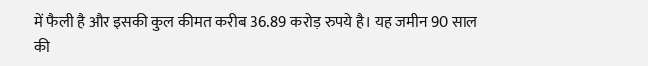में फैली है और इसकी कुल कीमत करीब 36.89 करोड़ रुपये है। यह जमीन 90 साल की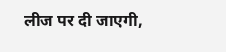लीज पर दी जाएगी,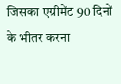जिसका एग्रीमेंट 90 दिनों के भीतर करना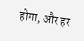होगा, और हर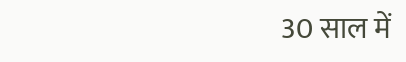30 साल में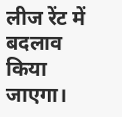लीज रेंट में बदलाव किया जाएगा।